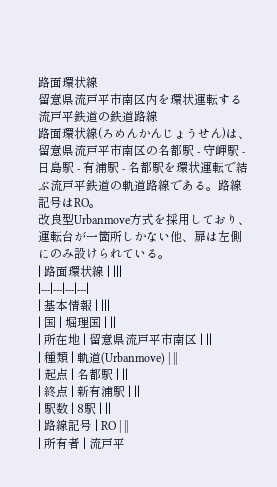路面環状線
留意県流戸平市南区内を環状運転する流戸平鉄道の鉄道路線
路面環状線(ろめんかんじょうせん)は、留意県流戸平市南区の名都駅 - 守岬駅 - 日島駅 - 有浦駅 - 名都駅を環状運転で結ぶ流戸平鉄道の軌道路線である。路線記号はRO。
改良型Urbanmove方式を採用しており、運転台が一箇所しかない他、扉は左側にのみ設けられている。
| 路面環状線 | |||
|---|---|---|---|
| 基本情報 | |||
| 国 | 堀理国 | ||
| 所在地 | 留意県流戸平市南区 | ||
| 種類 | 軌道(Urbanmove) | ||
| 起点 | 名都駅 | ||
| 終点 | 新有浦駅 | ||
| 駅数 | 8駅 | ||
| 路線記号 | RO | ||
| 所有者 | 流戸平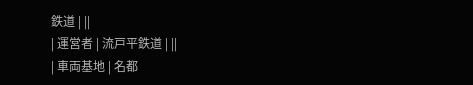鉄道 | ||
| 運営者 | 流戸平鉄道 | ||
| 車両基地 | 名都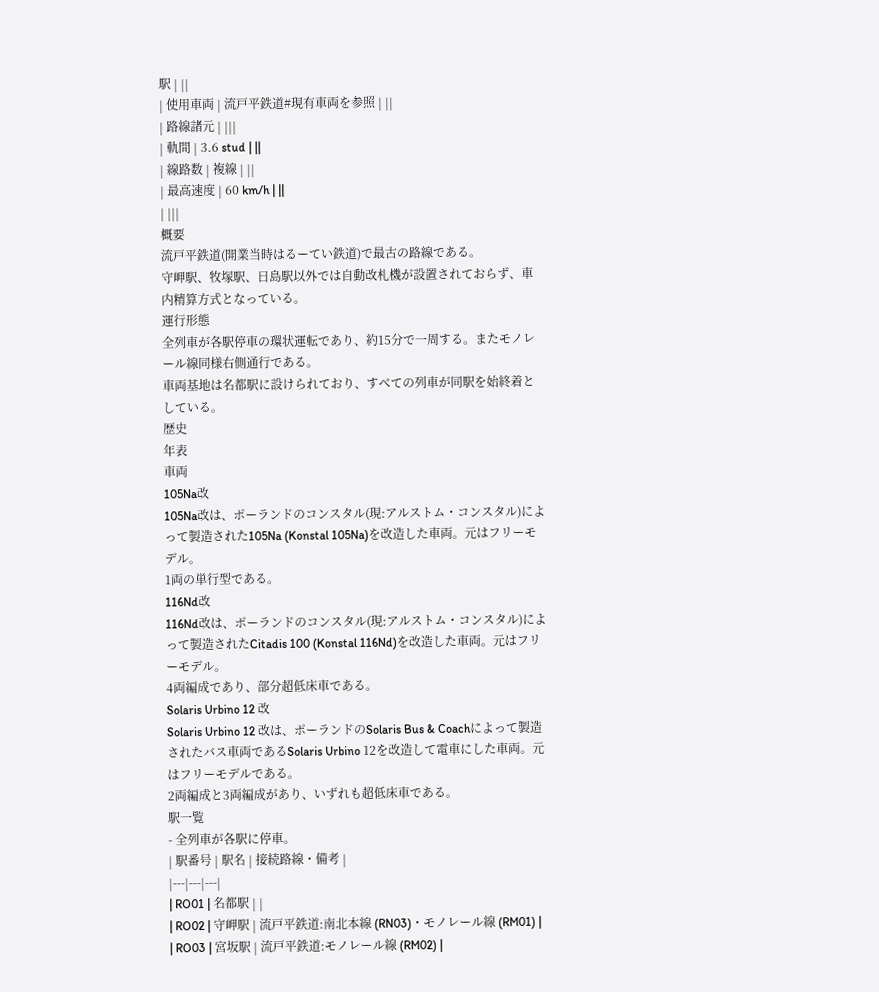駅 | ||
| 使用車両 | 流戸平鉄道#現有車両を参照 | ||
| 路線諸元 | |||
| 軌間 | 3.6 stud | ||
| 線路数 | 複線 | ||
| 最高速度 | 60 km/h | ||
| |||
概要
流戸平鉄道(開業当時はるーてい鉄道)で最古の路線である。
守岬駅、牧塚駅、日島駅以外では自動改札機が設置されておらず、車内精算方式となっている。
運行形態
全列車が各駅停車の環状運転であり、約15分で一周する。またモノレール線同様右側通行である。
車両基地は名都駅に設けられており、すべての列車が同駅を始終着としている。
歴史
年表
車両
105Na改
105Na改は、ポーランドのコンスタル(現:アルストム・コンスタル)によって製造された105Na (Konstal 105Na)を改造した車両。元はフリーモデル。
1両の単行型である。
116Nd改
116Nd改は、ポーランドのコンスタル(現:アルストム・コンスタル)によって製造されたCitadis 100 (Konstal 116Nd)を改造した車両。元はフリーモデル。
4両編成であり、部分超低床車である。
Solaris Urbino 12 改
Solaris Urbino 12 改は、ポーランドのSolaris Bus & Coachによって製造されたバス車両であるSolaris Urbino 12を改造して電車にした車両。元はフリーモデルである。
2両編成と3両編成があり、いずれも超低床車である。
駅一覧
- 全列車が各駅に停車。
| 駅番号 | 駅名 | 接続路線・備考 |
|---|---|---|
| RO01 | 名都駅 | |
| RO02 | 守岬駅 | 流戸平鉄道:南北本線 (RN03)・モノレール線 (RM01) |
| RO03 | 宮坂駅 | 流戸平鉄道:モノレール線 (RM02) |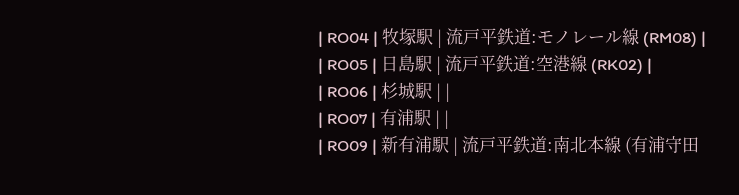| RO04 | 牧塚駅 | 流戸平鉄道:モノレール線 (RM08) |
| RO05 | 日島駅 | 流戸平鉄道:空港線 (RK02) |
| RO06 | 杉城駅 | |
| RO07 | 有浦駅 | |
| RO09 | 新有浦駅 | 流戸平鉄道:南北本線 (有浦守田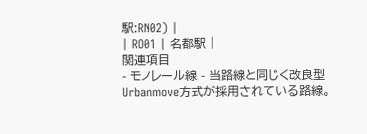駅:RN02) |
| RO01 | 名都駅 |
関連項目
- モノレール線 - 当路線と同じく改良型Urbanmove方式が採用されている路線。